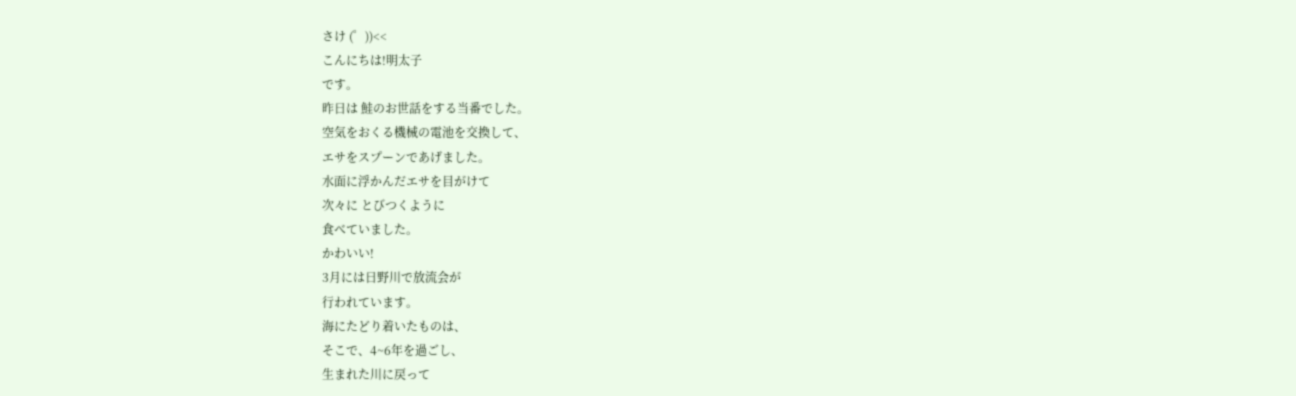さけ (゜))<<
こんにちは!明太子
です。
昨日は 鮭のお世話をする当番でした。
空気をおくる機械の電池を交換して、
エサをスプーンであげました。
水面に浮かんだエサを目がけて
次々に とびつくように
食べていました。
かわいい!
3月には日野川で放流会が
行われています。
海にたどり着いたものは、
そこで、4~6年を過ごし、
生まれた川に戻って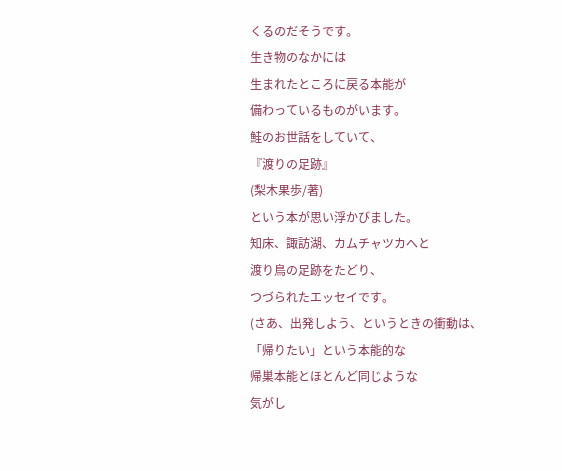くるのだそうです。
生き物のなかには
生まれたところに戻る本能が
備わっているものがいます。
鮭のお世話をしていて、
『渡りの足跡』
(梨木果歩/著)
という本が思い浮かびました。
知床、諏訪湖、カムチャツカへと
渡り鳥の足跡をたどり、
つづられたエッセイです。
(さあ、出発しよう、というときの衝動は、
「帰りたい」という本能的な
帰巣本能とほとんど同じような
気がし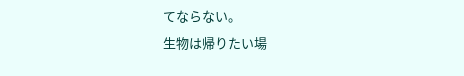てならない。
生物は帰りたい場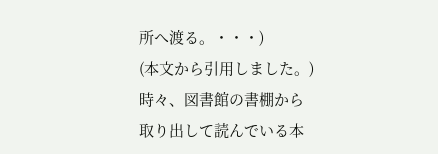所へ渡る。・・・)
(本文から引用しました。)
時々、図書館の書棚から
取り出して読んでいる本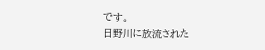です。
日野川に放流された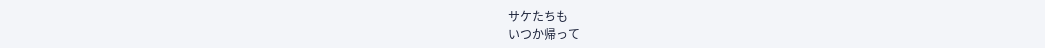サケたちも
いつか帰って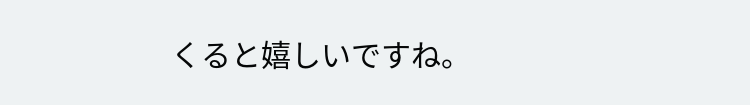くると嬉しいですね。